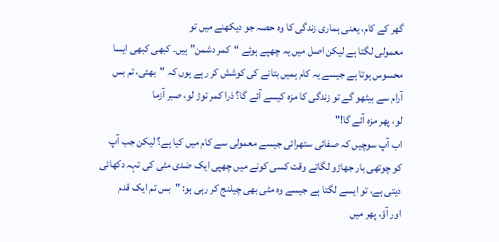گھر کے کام، یعنی ہماری زندگی کا وہ حصہ جو دیکھنے میں تو
معمولی لگتا ہے لیکن اصل میں یہ چھپے ہوئے “کمر دشمن” ہیں۔ کبھی کبھی ایسا
محسوس ہوتا ہے جیسے یہ کام ہمیں بتانے کی کوشش کر رہے ہوں کہ "بھئی، تم بس
آرام سے بیٹھو گے تو زندگی کا مزہ کیسے آئے گا؟ ذرا کمر توڑ لو، صبر آزما
لو، پھر مزہ آئے گا!"
اب آپ سوچیں کہ صفائی ستھرائی جیسے معمولی سے کام میں کیا ہے؟ لیکن جب آپ
کو چوتھی بار جھاڑو لگاتے وقت کسی کونے میں چھپی ایک ضدی مٹی کی تہہ دکھائی
دیتی ہے، تو ایسے لگتا ہے جیسے وہ مٹی بھی چیلنج کر رہی ہو: "بس تم ایک قدم
اور آؤ، پھر میں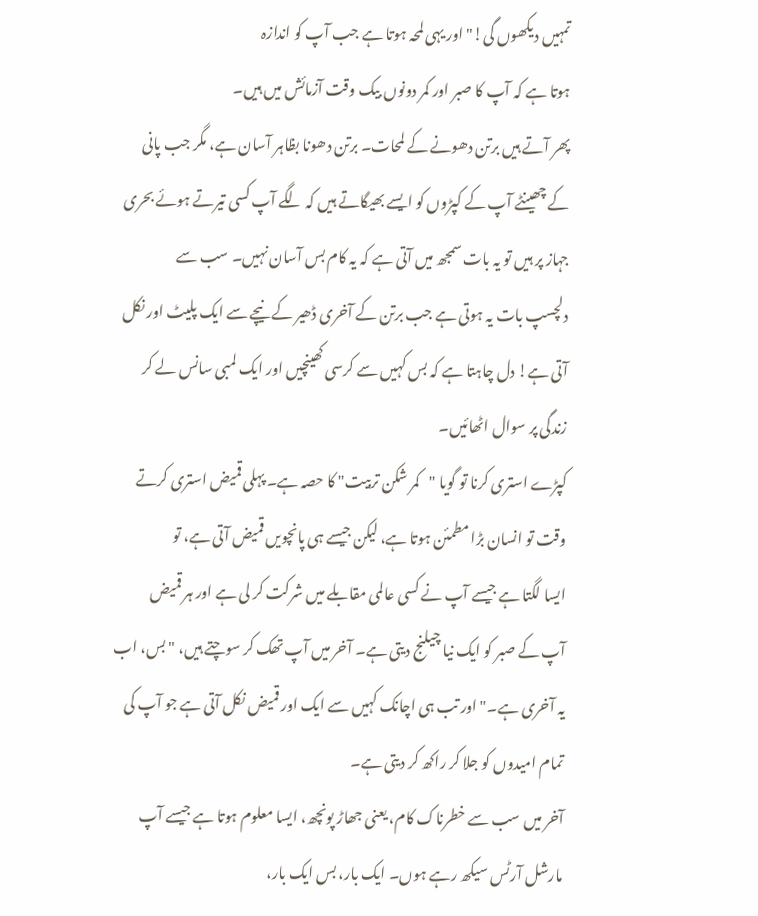تمہیں دیکھوں گی!" اور یہی لمحہ ہوتا ہے جب آپ کو اندازہ
ہوتا ہے کہ آپ کا صبر اور کمر دونوں بیک وقت آزمائش میں ہیں۔
پھر آتے ہیں برتن دھونے کے لمحات۔ برتن دھونا بظاہر آسان ہے، مگر جب پانی
کے چھینٹے آپ کے کپڑوں کو ایسے بھیگاتے ہیں کہ لگے آپ کسی تیرتے ہوئے بحری
جہاز پر ہیں تو یہ بات سمجھ میں آتی ہے کہ یہ کام بس آسان نہیں۔ سب سے
دلچسپ بات یہ ہوتی ہے جب برتن کے آخری ڈھیر کے نیچے سے ایک پلیٹ اور نکل
آتی ہے! دل چاہتا ہے کہ بس کہیں سے کرسی کھینچیں اور ایک لمبی سانس لے کر
زندگی پر سوال اٹھائیں۔
کپڑے استری کرنا تو گویا "کمر شکن تربیت" کا حصہ ہے۔ پہلی قمیض استری کرتے
وقت تو انسان بڑا مطمئن ہوتا ہے، لیکن جیسے ہی پانچویں قمیض آتی ہے، تو
ایسا لگتا ہے جیسے آپ نے کسی عالمی مقابلے میں شرکت کر لی ہے اور ہر قمیض
آپ کے صبر کو ایک نیا چیلنج دیتی ہے۔ آخر میں آپ تھک کر سوچتے ہیں، "بس، اب
یہ آخری ہے۔" اور تب ہی اچانک کہیں سے ایک اور قمیض نکل آتی ہے جو آپ کی
تمام امیدوں کو جلا کر راکھ کر دیتی ہے۔
آخر میں سب سے خطرناک کام، یعنی جھاڑ پونچھ، ایسا معلوم ہوتا ہے جیسے آپ
مارشل آرٹس سیکھ رہے ہوں۔ ایک بار، بس ایک بار،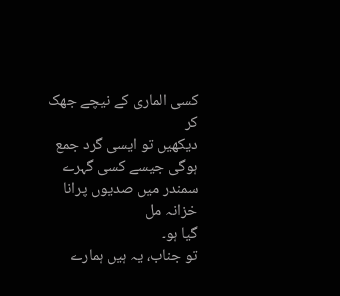کسی الماری کے نیچے جھک کر
دیکھیں تو ایسی گرد جمع ہوگی جیسے کسی گہرے سمندر میں صدیوں پرانا خزانہ مل
گیا ہو۔
تو جناب، یہ ہیں ہمارے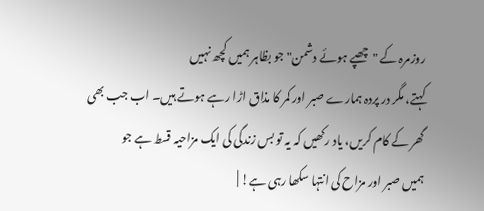روزمرہ کے "چھپے ہوئے دشمن" جو بظاہر ہمیں کچھ نہیں
کہتے، مگر در پردہ ہمارے صبر اور کمر کا مذاق اڑا رہے ہوتے ہیں۔ اب جب بھی
گھر کے کام کریں، یاد رکھیں کہ یہ تو بس زندگی کی ایک مزاحیہ قسط ہے جو
ہمیں صبر اور مزاح کی انتہا سکھا رہی ہے! |